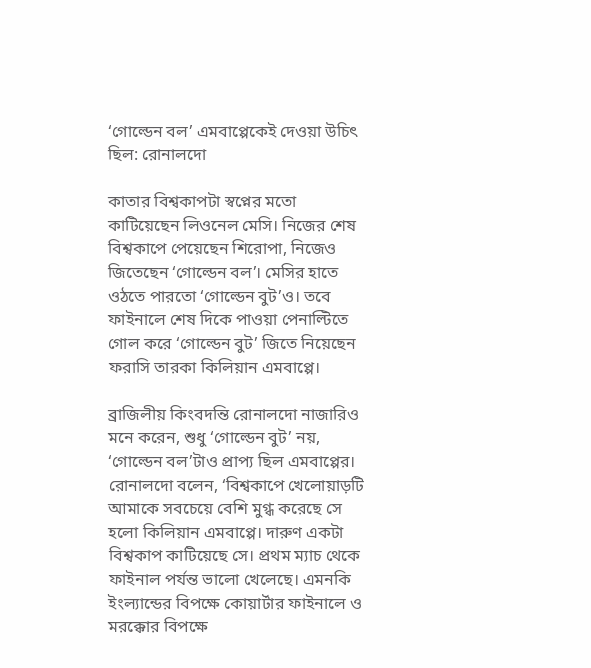‘গোল্ডেন বল’ এমবাপ্পেকেই দেওয়া উচিৎ ছিল: রোনালদো

কাতার বিশ্বকাপটা স্বপ্নের মতো কাটিয়েছেন লিওনেল মেসি। নিজের শেষ বিশ্বকাপে পেয়েছেন শিরোপা, নিজেও জিতেছেন ‘গোল্ডেন বল’। মেসির হাতে ওঠতে পারতো ‘গোল্ডেন বুট’ও। তবে ফাইনালে শেষ দিকে পাওয়া পেনাল্টিতে গোল করে ‘গোল্ডেন বুট’ জিতে নিয়েছেন ফরাসি তারকা কিলিয়ান এমবাপ্পে।

ব্রাজিলীয় কিংবদন্তি রোনালদো নাজারিও মনে করেন, শুধু ‘গোল্ডেন বুট’ নয়, ‘গোল্ডেন বল’টাও প্রাপ্য ছিল এমবাপ্পের।
রোনালদো বলেন, ‘বিশ্বকাপে খেলোয়াড়টি আমাকে সবচেয়ে বেশি মুগ্ধ করেছে সে হলো কিলিয়ান এমবাপ্পে। দারুণ একটা বিশ্বকাপ কাটিয়েছে সে। প্রথম ম্যাচ থেকে ফাইনাল পর্যন্ত ভালো খেলেছে। এমনকি ইংল্যান্ডের বিপক্ষে কোয়ার্টার ফাইনালে ও মরক্কোর বিপক্ষে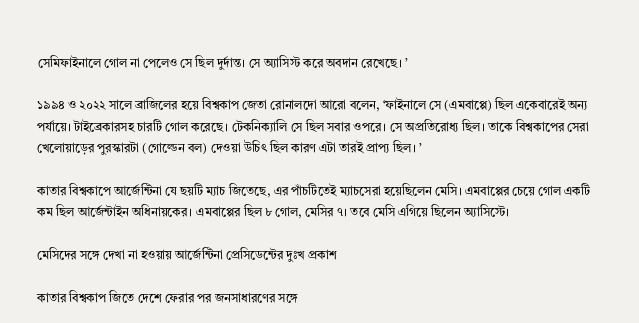সেমিফাইনালে গোল না পেলেও সে ছিল দুর্দান্ত। সে অ্যাসিস্ট করে অবদান রেখেছে। ’

১৯৯৪ ও ২০২২ সালে ব্রাজিলের হয়ে বিশ্বকাপ জেতা রোনালদো আরো বলেন, ‘ফাইনালে সে (এমবাপ্পে) ছিল একেবারেই অন্য পর্যায়ে। টাইব্রেকারসহ চারটি গোল করেছে। টেকনিক্যালি সে ছিল সবার ওপরে। সে অপ্রতিরোধ্য ছিল। তাকে বিশ্বকাপের সেরা খেলোয়াড়ের পুরস্কারটা (গোল্ডেন বল) দেওয়া উচিৎ ছিল কারণ এটা তারই প্রাপ্য ছিল। ’

কাতার বিশ্বকাপে আর্জেন্টিনা যে ছয়টি ম্যাচ জিতেছে, এর পাঁচটিতেই ম্যাচসেরা হয়েছিলেন মেসি। এমবাপ্পের চেয়ে গোল একটি কম ছিল আর্জেন্টাইন অধিনায়কের। এমবাপ্পের ছিল ৮ গোল, মেসির ৭। তবে মেসি এগিয়ে ছিলেন অ্যাসিস্টে।

মেসিদের সঙ্গে দেখা না হওয়ায় আর্জেন্টিনা প্রেসিডেন্টের দুঃখ প্রকাশ

কাতার বিশ্বকাপ জিতে দেশে ফেরার পর জনসাধারণের সঙ্গে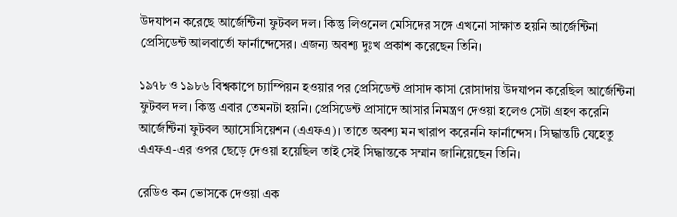উদযাপন করেছে আর্জেন্টিনা ফুটবল দল। কিন্তু লিওনেল মেসিদের সঙ্গে এখনো সাক্ষাত হয়নি আর্জেন্টিনা প্রেসিডেন্ট আলবার্তো ফার্নান্দেসের। এজন্য অবশ্য দুঃখ প্রকাশ করেছেন তিনি।

১৯৭৮ ও ১৯৮৬ বিশ্বকাপে চ্যাম্পিয়ন হওয়ার পর প্রেসিডেন্ট প্রাসাদ কাসা রোসাদায় উদযাপন করেছিল আর্জেন্টিনা ফুটবল দল। কিন্তু এবার তেমনটা হয়নি। প্রেসিডেন্ট প্রাসাদে আসার নিমন্ত্রণ দেওয়া হলেও সেটা গ্রহণ করেনি আর্জেন্টিনা ফুটবল অ্যাসোসিয়েশন (এএফএ)। তাতে অবশ্য মন খারাপ করেননি ফার্নান্দেস। সিদ্ধান্তটি যেহেতু এএফএ-এর ওপর ছেড়ে দেওয়া হয়েছিল তাই সেই সিদ্ধান্তকে সম্মান জানিয়েছেন তিনি।

রেডিও কন ভোসকে দেওয়া এক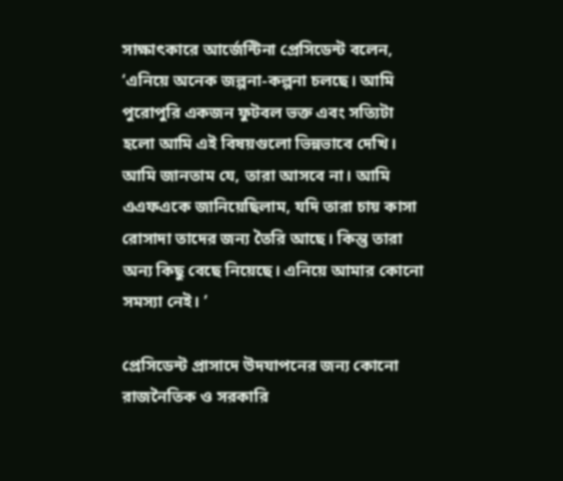সাক্ষাৎকারে আর্জেন্টিনা প্রেসিডেন্ট বলেন, ‘এনিয়ে অনেক জল্পনা-কল্পনা চলছে। আমি পুরোপুরি একজন ফুটবল ভক্ত এবং সত্যিটা হলো আমি এই বিষয়গুলো ভিন্নভাবে দেখি। আমি জানতাম যে, তারা আসবে না। আমি এএফএকে জানিয়েছিলাম, যদি তারা চায় কাসা রোসাদা তাদের জন্য তৈরি আছে। কিন্তু তারা অন্য কিছু বেছে নিয়েছে। এনিয়ে আমার কোনো সমস্যা নেই। ’

প্রেসিডেন্ট প্রাসাদে উদযাপনের জন্য কোনো রাজনৈতিক ও সরকারি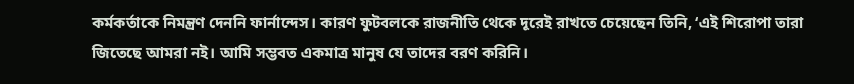কর্মকর্তাকে নিমন্ত্রণ দেননি ফার্নান্দেস। কারণ ফুটবলকে রাজনীতি থেকে দূরেই রাখতে চেয়েছেন তিনি, ‘এই শিরোপা তারা জিতেছে আমরা নই। আমি সম্ভবত একমাত্র মানুষ যে তাদের বরণ করিনি।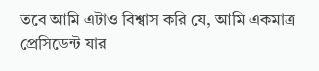তবে আমি এটাও বিশ্বাস করি যে, আমি একমাত্র প্রেসিডেন্ট যার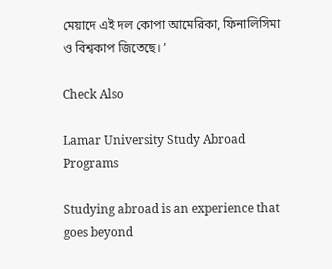মেয়াদে এই দল কোপা আমেরিকা, ফিনালিসিমা ও বিশ্বকাপ জিতেছে। ’

Check Also

Lamar University Study Abroad Programs

Studying abroad is an experience that goes beyond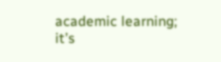academic learning; it’s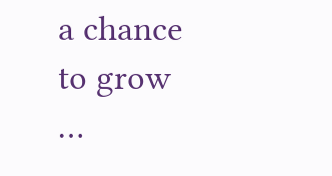a chance to grow …